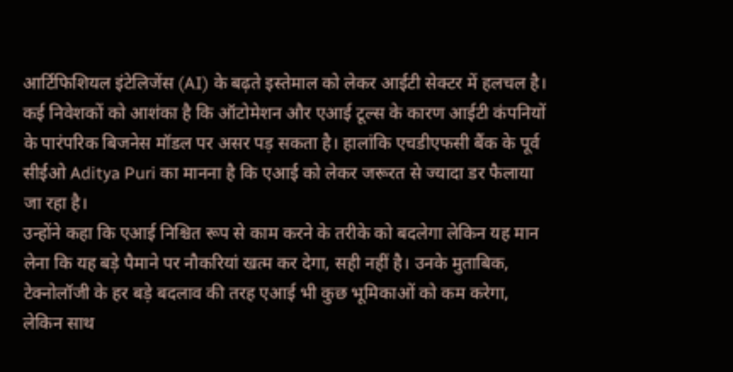आर्टिफिशियल इंटेलिजेंस (AI) के बढ़ते इस्तेमाल को लेकर आईटी सेक्टर में हलचल है। कई निवेशकों को आशंका है कि ऑटोमेशन और एआई टूल्स के कारण आईटी कंपनियों के पारंपरिक बिजनेस मॉडल पर असर पड़ सकता है। हालांकि एचडीएफसी बैंक के पूर्व सीईओ Aditya Puri का मानना है कि एआई को लेकर जरूरत से ज्यादा डर फैलाया जा रहा है।
उन्होंने कहा कि एआई निश्चित रूप से काम करने के तरीके को बदलेगा लेकिन यह मान लेना कि यह बड़े पैमाने पर नौकरियां खत्म कर देगा, सही नहीं है। उनके मुताबिक, टेक्नोलॉजी के हर बड़े बदलाव की तरह एआई भी कुछ भूमिकाओं को कम करेगा, लेकिन साथ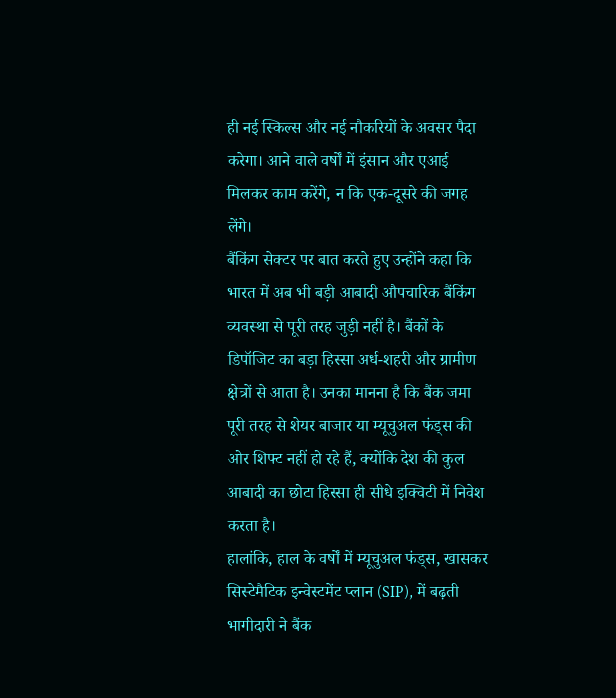ही नई स्किल्स और नई नौकरियों के अवसर पैदा करेगा। आने वाले वर्षों में इंसान और एआई मिलकर काम करेंगे, न कि एक-दूसरे की जगह लेंगे।
बैंकिंग सेक्टर पर बात करते हुए उन्होंने कहा कि भारत में अब भी बड़ी आबादी औपचारिक बैंकिंग व्यवस्था से पूरी तरह जुड़ी नहीं है। बैंकों के डिपॉजिट का बड़ा हिस्सा अर्ध-शहरी और ग्रामीण क्षेत्रों से आता है। उनका मानना है कि बैंक जमा पूरी तरह से शेयर बाजार या म्यूचुअल फंड्स की ओर शिफ्ट नहीं हो रहे हैं, क्योंकि देश की कुल आबादी का छोटा हिस्सा ही सीधे इक्विटी में निवेश करता है।
हालांकि, हाल के वर्षों में म्यूचुअल फंड्स, खासकर सिस्टेमैटिक इन्वेस्टमेंट प्लान (SIP), में बढ़ती भागीदारी ने बैंक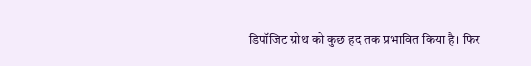डिपॉजिट ग्रोथ को कुछ हद तक प्रभावित किया है। फिर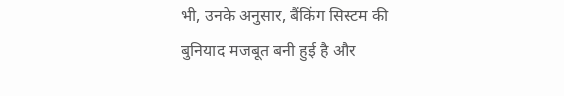भी, उनके अनुसार, बैंकिंग सिस्टम की बुनियाद मजबूत बनी हुई है और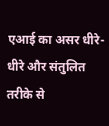एआई का असर धीरे-धीरे और संतुलित तरीके से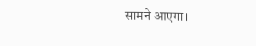सामने आएगा।